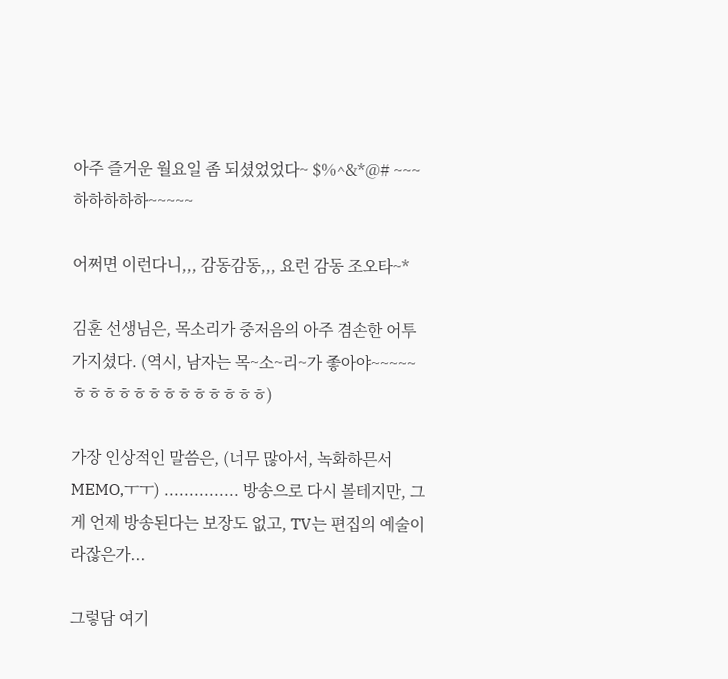아주 즐거운 월요일 좀 되셨었었다~ $%^&*@# ~~~ 하하하하하~~~~~

어쩌면 이런다니,,, 감동감동,,, 요런 감동 조오타~*

김훈 선생님은, 목소리가 중저음의 아주 겸손한 어투가지셨다. (역시, 남자는 목~소~리~가 좋아야~~~~~ ㅎㅎㅎㅎㅎㅎㅎㅎㅎㅎㅎㅎㅎ)

가장 인상적인 말씀은, (너무 많아서, 녹화하믄서 MEMO,ㅜㅜ) ............... 방송으로 다시 볼테지만, 그게 언제 방송된다는 보장도 없고, TV는 편집의 예술이라잖은가...

그렇담 여기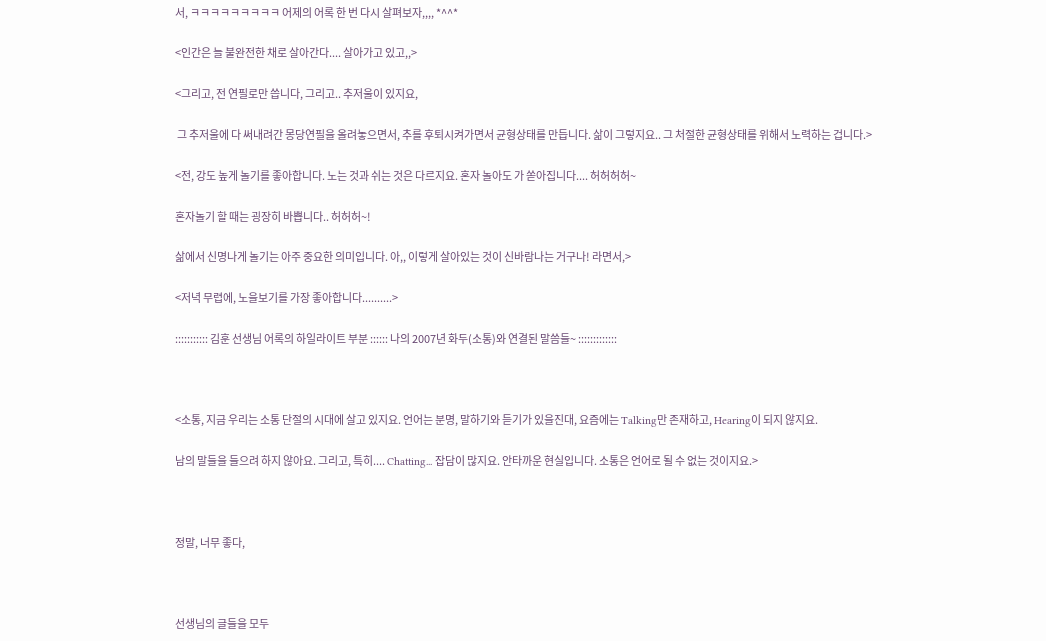서, ㅋㅋㅋㅋㅋㅋㅋㅋㅋ 어제의 어록 한 번 다시 살펴보자,,,, *^^*

<인간은 늘 불완전한 채로 살아간다.... 살아가고 있고,,>

<그리고, 전 연필로만 씁니다, 그리고.. 추저울이 있지요,

 그 추저울에 다 써내려간 몽당연필을 올려놓으면서, 추를 후퇴시켜가면서 균형상태를 만듭니다. 삶이 그렇지요.. 그 처절한 균형상태를 위해서 노력하는 겁니다.>

<전, 강도 높게 놀기를 좋아합니다. 노는 것과 쉬는 것은 다르지요. 혼자 놀아도 가 쏟아집니다.... 허허허허~

혼자놀기 할 때는 굉장히 바쁩니다.. 허허허~!

삶에서 신명나게 놀기는 아주 중요한 의미입니다. 아,, 이렇게 살아있는 것이 신바람나는 거구나! 라면서,>

<저녁 무렵에, 노을보기를 가장 좋아합니다..........>

::::::::::: 김훈 선생님 어록의 하일라이트 부분 :::::: 나의 2007년 화두(소통)와 연결된 말씀들~ :::::::::::::



<소통, 지금 우리는 소통 단절의 시대에 살고 있지요. 언어는 분명, 말하기와 듣기가 있을진대, 요즘에는 Talking만 존재하고, Hearing이 되지 않지요.

남의 말들을 들으려 하지 않아요. 그리고, 특히.... Chatting... 잡담이 많지요. 안타까운 현실입니다. 소통은 언어로 될 수 없는 것이지요.>



정말, 너무 좋다,



선생님의 글들을 모두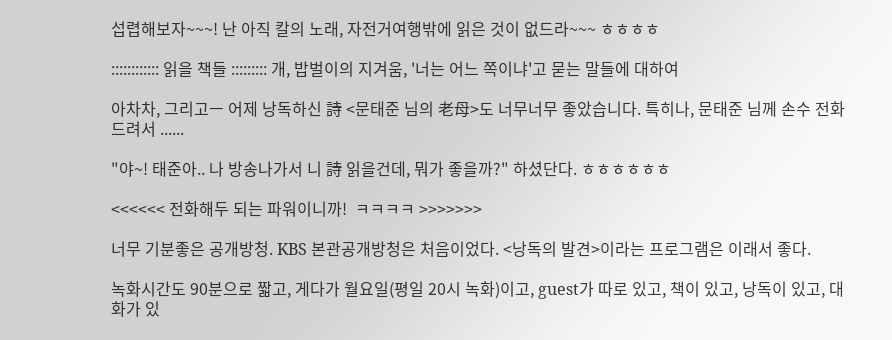섭렵해보자~~~! 난 아직 칼의 노래, 자전거여행밖에 읽은 것이 없드라~~~ ㅎㅎㅎㅎ

:::::::::::: 읽을 책들 ::::::::: 개, 밥벌이의 지겨움, '너는 어느 쪽이냐'고 묻는 말들에 대하여

아차차, 그리고ㅡ 어제 낭독하신 詩 <문태준 님의 老母>도 너무너무 좋았습니다. 특히나, 문태준 님께 손수 전화드려서 ......

"야~! 태준아.. 나 방송나가서 니 詩 읽을건데, 뭐가 좋을까?" 하셨단다. ㅎㅎㅎㅎㅎㅎ

<<<<<< 전화해두 되는 파워이니까!  ㅋㅋㅋㅋ >>>>>>>

너무 기분좋은 공개방청. KBS 본관공개방청은 처음이었다. <낭독의 발견>이라는 프로그램은 이래서 좋다.

녹화시간도 90분으로 짧고, 게다가 월요일(평일 20시 녹화)이고, guest가 따로 있고, 책이 있고, 낭독이 있고, 대화가 있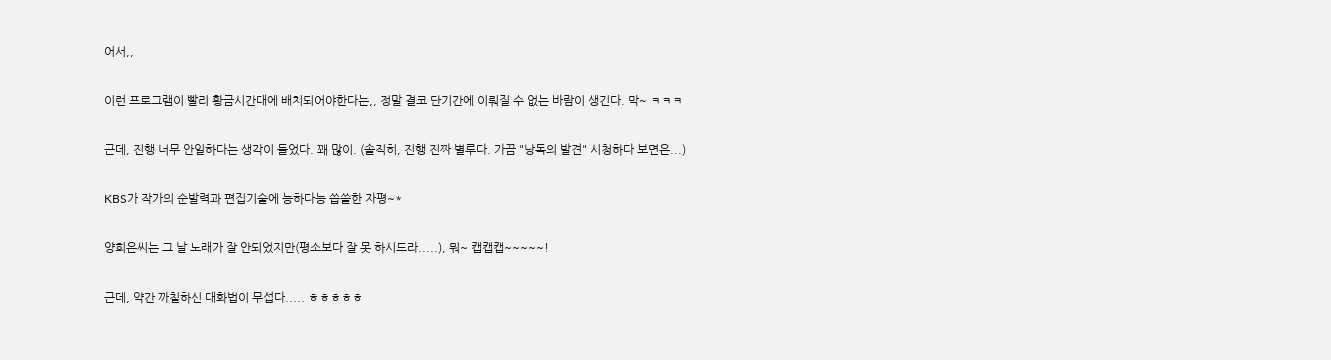어서,,

이런 프로그램이 빨리 황금시간대에 배치되어야한다는,, 정말 결코 단기간에 이뤄질 수 없는 바람이 생긴다. 막~ ㅋㅋㅋ

근데, 진행 너무 안일하다는 생각이 들었다. 꽤 많이. (솔직히, 진행 진짜 별루다. 가끔 "낭독의 발견" 시청하다 보면은...)

KBS가 작가의 순발력과 편집기술에 능하다능 씁쓸한 자평~*

양희은씨는 그 날 노래가 잘 안되었지만(평소보다 잘 못 하시드라.....), 뭐~ 캡캡캡~~~~~!

근데, 약간 까칠하신 대화법이 무섭다..... ㅎㅎㅎㅎㅎ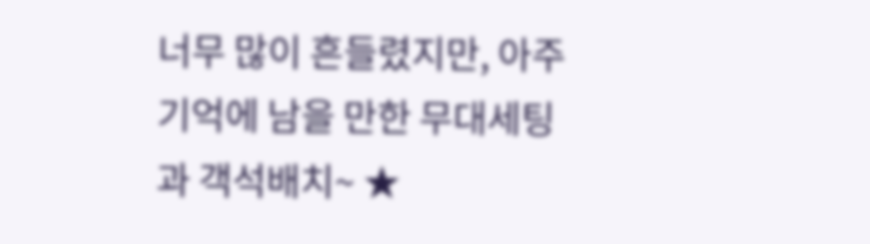너무 많이 흔들렸지만, 아주 기억에 남을 만한 무대세팅과 객석배치~ ★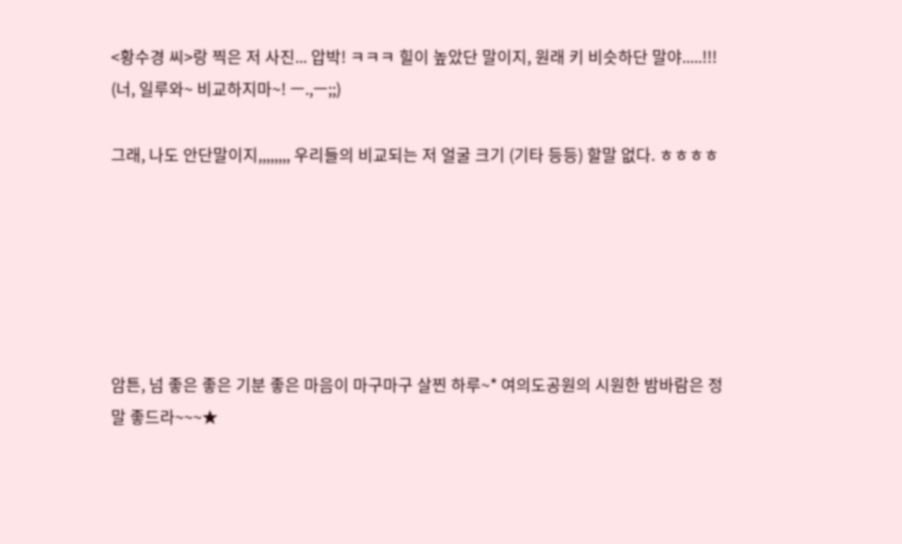<황수경 씨>랑 찍은 저 사진... 압박! ㅋㅋㅋ 힐이 높았단 말이지, 원래 키 비슷하단 말야.....!!! (너, 일루와~ 비교하지마~! ㅡ.,ㅡ;;)

그래, 나도 안단말이지,,,,,,,, 우리들의 비교되는 저 얼굴 크기 (기타 등등) 할말 없다. ㅎㅎㅎㅎ






암튼, 넘 좋은 좋은 기분 좋은 마음이 마구마구 살찐 하루~* 여의도공원의 시원한 밤바람은 정말 좋드라~~~★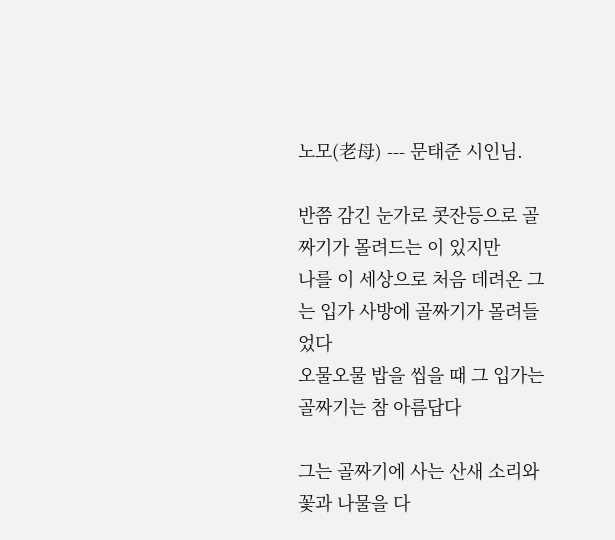노모(老母) --- 문태준 시인님.

반쯤 감긴 눈가로 콧잔등으로 골짜기가 몰려드는 이 있지만
나를 이 세상으로 처음 데려온 그는 입가 사방에 골짜기가 몰려들었다
오물오물 밥을 씹을 때 그 입가는 골짜기는 참 아름답다

그는 골짜기에 사는 산새 소리와 꽃과 나물을 다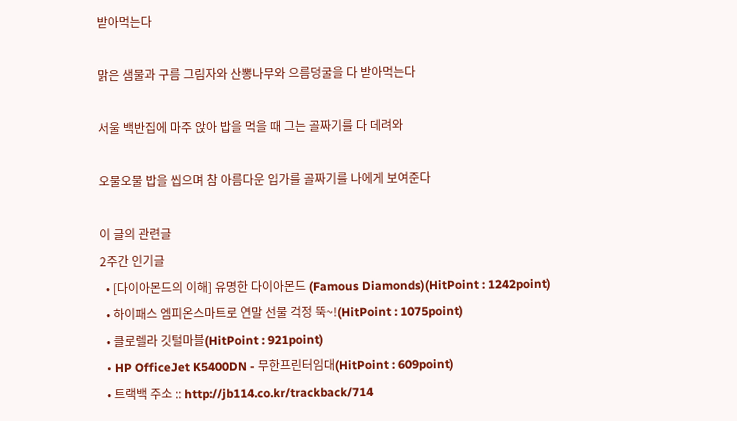받아먹는다

맑은 샘물과 구름 그림자와 산뽕나무와 으름덩굴을 다 받아먹는다

서울 백반집에 마주 앉아 밥을 먹을 때 그는 골짜기를 다 데려와

오물오물 밥을 씹으며 참 아름다운 입가를 골짜기를 나에게 보여준다

이 글의 관련글
2주간 인기글
  • [다이아몬드의 이해] 유명한 다이아몬드 (Famous Diamonds)(HitPoint : 1242point)
  • 하이패스 엠피온스마트로 연말 선물 걱정 뚝~!(HitPoint : 1075point)
  • 클로렐라 깃털마블(HitPoint : 921point)
  • HP OfficeJet K5400DN - 무한프린터임대(HitPoint : 609point)
  • 트랙백 주소 :: http://jb114.co.kr/trackback/714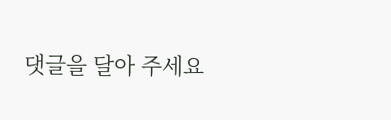댓글을 달아 주세요